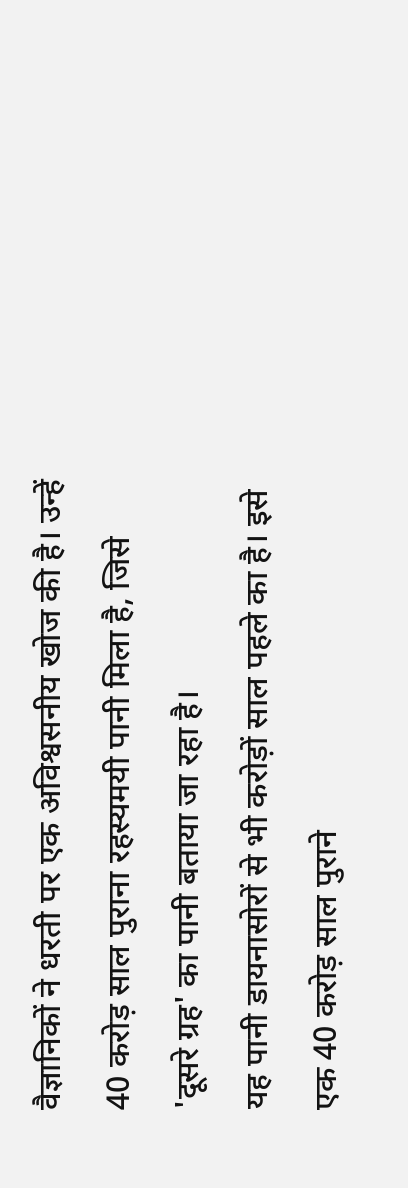वैज्ञानिकों ने धरती पर एक अविश्वसनीय खोज की है। उन्हें 40 करोड़ साल पुराना रहस्यमयी पानी मिला है, जिसे 'दूसरे ग्रह' का पानी बताया जा रहा है।
यह पानी डायनासोरों से भी करोड़ों साल पहले का है। इसे एक 40 करोड़ साल पुराने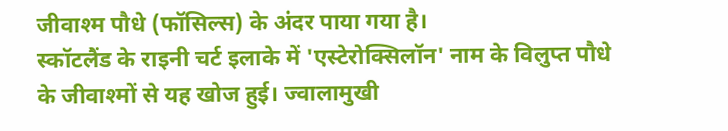जीवाश्म पौधे (फॉसिल्स) के अंदर पाया गया है।
स्कॉटलैंड के राइनी चर्ट इलाके में 'एस्टेरोक्सिलॉन' नाम के विलुप्त पौधे के जीवाश्मों से यह खोज हुई। ज्वालामुखी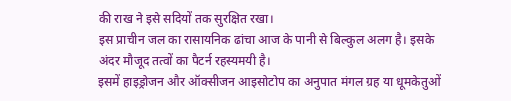की राख ने इसे सदियों तक सुरक्षित रखा।
इस प्राचीन जल का रासायनिक ढांचा आज के पानी से बिल्कुल अलग है। इसके अंदर मौजूद तत्वों का पैटर्न रहस्यमयी है।
इसमें हाइड्रोजन और ऑक्सीजन आइसोटोप का अनुपात मंगल ग्रह या धूमकेतुओं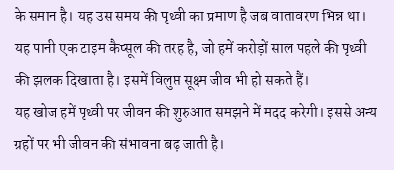के समान है। यह उस समय की पृथ्वी का प्रमाण है जब वातावरण भिन्न था।
यह पानी एक टाइम कैप्सूल की तरह है, जो हमें करोड़ों साल पहले की पृथ्वी की झलक दिखाता है। इसमें विलुप्त सूक्ष्म जीव भी हो सकते हैं।
यह खोज हमें पृथ्वी पर जीवन की शुरुआत समझने में मदद करेगी। इससे अन्य ग्रहों पर भी जीवन की संभावना बढ़ जाती है।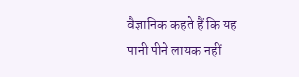वैज्ञानिक कहते हैं कि यह पानी पीने लायक नहीं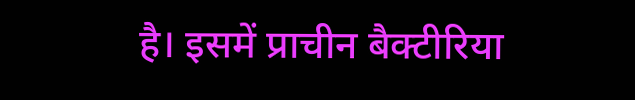है। इसमें प्राचीन बैक्टीरिया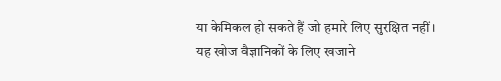या केमिकल हो सकते हैं जो हमारे लिए सुरक्षित नहीं।
यह खोज वैज्ञानिकों के लिए खजाने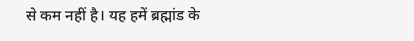से कम नहीं है। यह हमें ब्रह्मांड के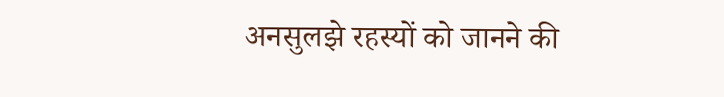अनसुलझे रहस्यों को जानने की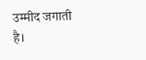उम्मीद जगाती है।